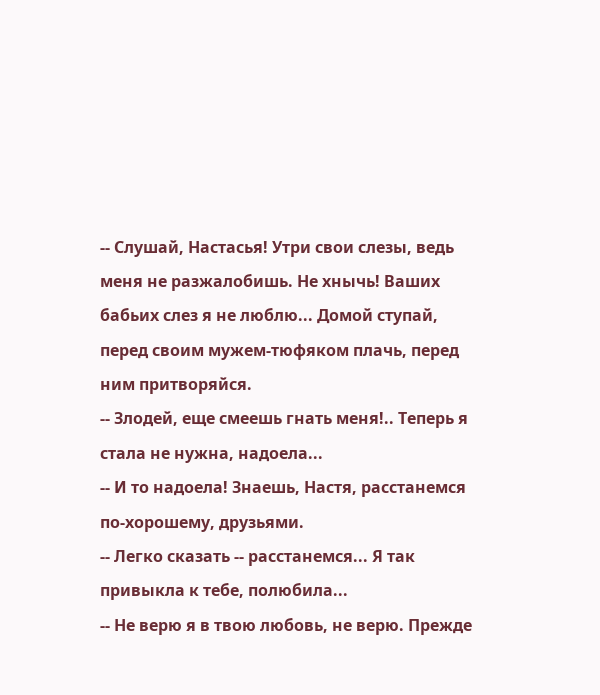-- Слушай, Настасья! Утри свои слезы, ведь меня не разжалобишь. Не хнычь! Ваших бабьих слез я не люблю... Домой ступай, перед своим мужем-тюфяком плачь, перед ним притворяйся.
-- Злодей, еще смеешь гнать меня!.. Теперь я стала не нужна, надоела...
-- И то надоела! Знаешь, Настя, расстанемся по-хорошему, друзьями.
-- Легко сказать -- расстанемся... Я так привыкла к тебе, полюбила...
-- Не верю я в твою любовь, не верю. Прежде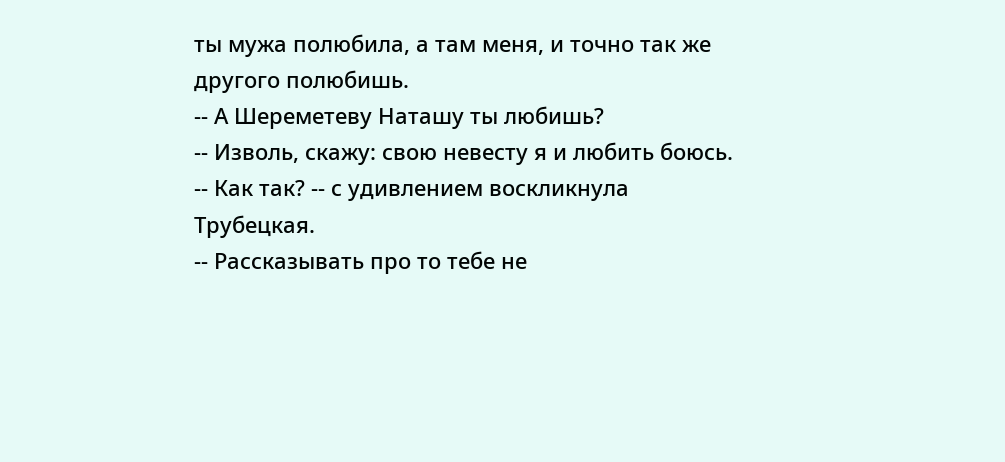ты мужа полюбила, а там меня, и точно так же другого полюбишь.
-- А Шереметеву Наташу ты любишь?
-- Изволь, скажу: свою невесту я и любить боюсь.
-- Как так? -- с удивлением воскликнула Трубецкая.
-- Рассказывать про то тебе не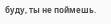буду, ты не поймешь.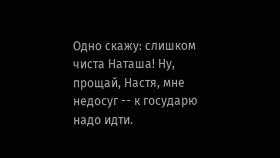Одно скажу: слишком чиста Наташа! Ну, прощай, Настя, мне недосуг -- к государю надо идти.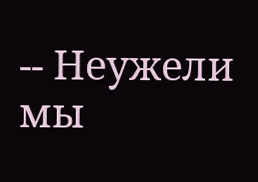-- Неужели мы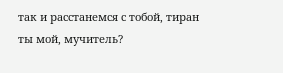так и расстанемся с тобой, тиран ты мой, мучитель?